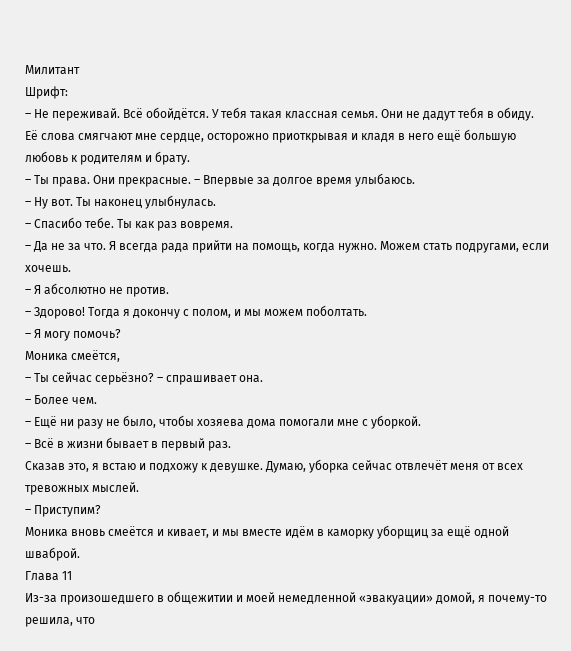Милитант
Шрифт:
– Не переживай. Всё обойдётся. У тебя такая классная семья. Они не дадут тебя в обиду.
Её слова смягчают мне сердце, осторожно приоткрывая и кладя в него ещё большую любовь к родителям и брату.
– Ты права. Они прекрасные. – Впервые за долгое время улыбаюсь.
– Ну вот. Ты наконец улыбнулась.
– Спасибо тебе. Ты как раз вовремя.
– Да не за что. Я всегда рада прийти на помощь, когда нужно. Можем стать подругами, если хочешь.
– Я абсолютно не против.
– Здорово! Тогда я докончу с полом, и мы можем поболтать.
– Я могу помочь?
Моника смеётся,
– Ты сейчас серьёзно? – спрашивает она.
– Более чем.
– Ещё ни разу не было, чтобы хозяева дома помогали мне с уборкой.
– Всё в жизни бывает в первый раз.
Сказав это, я встаю и подхожу к девушке. Думаю, уборка сейчас отвлечёт меня от всех тревожных мыслей.
– Приступим?
Моника вновь смеётся и кивает, и мы вместе идём в каморку уборщиц за ещё одной шваброй.
Глава 11
Из-за произошедшего в общежитии и моей немедленной «эвакуации» домой, я почему-то решила, что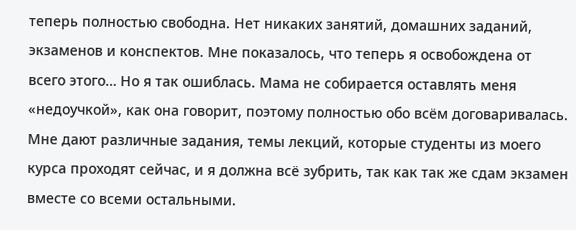теперь полностью свободна. Нет никаких занятий, домашних заданий, экзаменов и конспектов. Мне показалось, что теперь я освобождена от всего этого… Но я так ошиблась. Мама не собирается оставлять меня «недоучкой», как она говорит, поэтому полностью обо всём договаривалась. Мне дают различные задания, темы лекций, которые студенты из моего курса проходят сейчас, и я должна всё зубрить, так как так же сдам экзамен вместе со всеми остальными.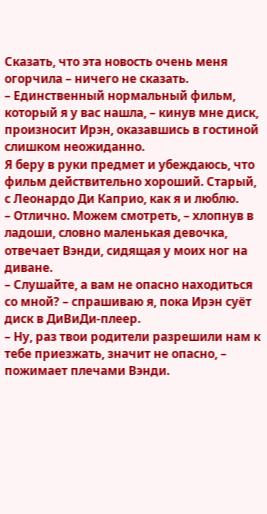Сказать, что эта новость очень меня огорчила – ничего не сказать.
– Единственный нормальный фильм, который я у вас нашла, – кинув мне диск, произносит Ирэн, оказавшись в гостиной слишком неожиданно.
Я беру в руки предмет и убеждаюсь, что фильм действительно хороший. Старый, с Леонардо Ди Каприо, как я и люблю.
– Отлично. Можем смотреть, – хлопнув в ладоши, словно маленькая девочка, отвечает Вэнди, сидящая у моих ног на диване.
– Слушайте, а вам не опасно находиться со мной? – спрашиваю я, пока Ирэн суёт диск в ДиВиДи-плеер.
– Ну, раз твои родители разрешили нам к тебе приезжать, значит не опасно, – пожимает плечами Вэнди.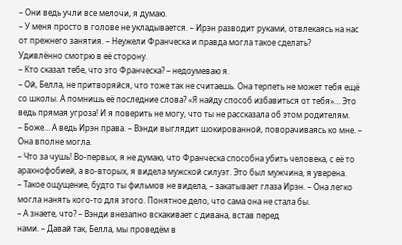– Они ведь учли все мелочи, я думаю.
– У меня просто в голове не укладывается. – Ирэн разводит руками, отвлекаясь на нас от прежнего занятия. – Неужели Франческа и правда могла такое сделать?
Удивлённо смотрю в её сторону.
– Кто сказал тебе, что это Франческа? – недоумеваю я.
– Ой, Белла, не притворяйся, что тоже так не считаешь. Она терпеть не может тебя ещё со школы. А помнишь её последние слова? «Я найду способ избавиться от тебя»… Это ведь прямая угроза! И я поверить не могу, что ты не рассказала об этом родителям.
– Боже… А ведь Ирэн права. – Вэнди выглядит шокированной, поворачиваясь ко мне. – Она вполне могла.
– Что за чушь! Во-первых, я не думаю, что Франческа способна убить человека, с её то арахнофобией, а во-вторых, я видела мужской силуэт. Это был мужчина, я уверена.
– Такое ощущение, будто ты фильмов не видела, – закатывает глаза Ирэн. – Она легко могла нанять кого-то для этого. Понятное дело, что сама она не стала бы.
– А знаете, что? – Вэнди внезапно вскакивает с дивана, встав перед
нами. – Давай так, Белла, мы проведём в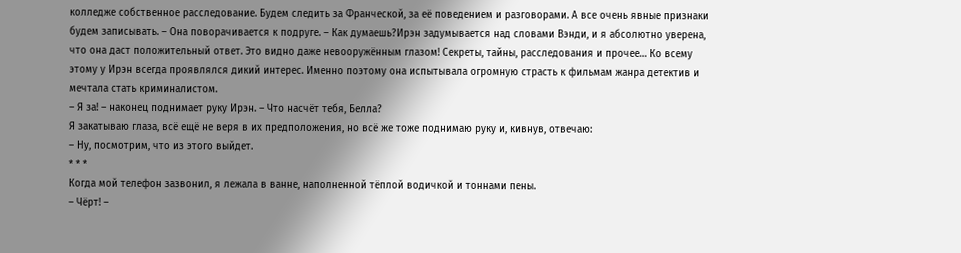колледже собственное расследование. Будем следить за Франческой, за её поведением и разговорами. А все очень явные признаки будем записывать. – Она поворачивается к подруге. – Как думаешь?Ирэн задумывается над словами Вэнди, и я абсолютно уверена, что она даст положительный ответ. Это видно даже невооружённым глазом! Секреты, тайны, расследования и прочее… Ко всему этому у Ирэн всегда проявлялся дикий интерес. Именно поэтому она испытывала огромную страсть к фильмам жанра детектив и мечтала стать криминалистом.
– Я за! – наконец поднимает руку Ирэн. – Что насчёт тебя, Белла?
Я закатываю глаза, всё ещё не веря в их предположения, но всё же тоже поднимаю руку и, кивнув, отвечаю:
– Ну, посмотрим, что из этого выйдет.
* * *
Когда мой телефон зазвонил, я лежала в ванне, наполненной тёплой водичкой и тоннами пены.
– Чёрт! –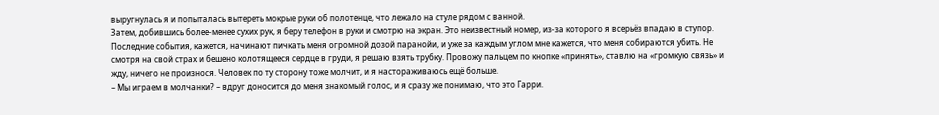выругнулась я и попыталась вытереть мокрые руки об полотенце, что лежало на стуле рядом с ванной.
Затем, добившись более-менее сухих рук, я беру телефон в руки и смотрю на экран. Это неизвестный номер, из-за которого я всерьёз впадаю в ступор. Последние события, кажется, начинают пичкать меня огромной дозой паранойи, и уже за каждым углом мне кажется, что меня собираются убить. Не смотря на свой страх и бешено колотящееся сердце в груди, я решаю взять трубку. Провожу пальцем по кнопке «принять», ставлю на «громкую связь» и жду, ничего не произнося. Человек по ту сторону тоже молчит, и я настораживаюсь ещё больше.
– Мы играем в молчанки? – вдруг доносится до меня знакомый голос, и я сразу же понимаю, что это Гарри.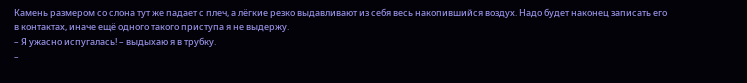Камень размером со слона тут же падает с плеч, а лёгкие резко выдавливают из себя весь накопившийся воздух. Надо будет наконец записать его в контактах, иначе ещё одного такого приступа я не выдержу.
– Я ужасно испугалась! – выдыхаю я в трубку.
–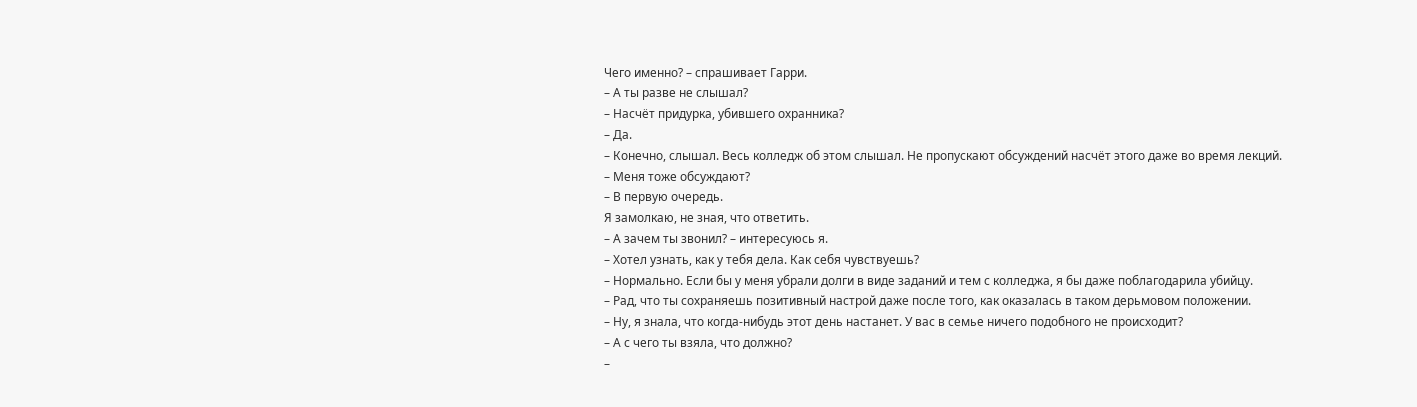Чего именно? – спрашивает Гарри.
– А ты разве не слышал?
– Насчёт придурка, убившего охранника?
– Да.
– Конечно, слышал. Весь колледж об этом слышал. Не пропускают обсуждений насчёт этого даже во время лекций.
– Меня тоже обсуждают?
– В первую очередь.
Я замолкаю, не зная, что ответить.
– А зачем ты звонил? – интересуюсь я.
– Хотел узнать, как у тебя дела. Как себя чувствуешь?
– Нормально. Если бы у меня убрали долги в виде заданий и тем с колледжа, я бы даже поблагодарила убийцу.
– Рад, что ты сохраняешь позитивный настрой даже после того, как оказалась в таком дерьмовом положении.
– Ну, я знала, что когда-нибудь этот день настанет. У вас в семье ничего подобного не происходит?
– А с чего ты взяла, что должно?
–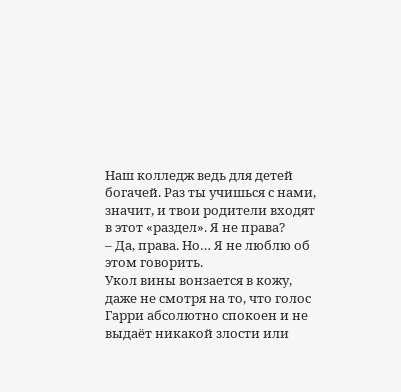Наш колледж ведь для детей богачей. Раз ты учишься с нами, значит, и твои родители входят в этот «раздел». Я не права?
– Да, права. Но… Я не люблю об этом говорить.
Укол вины вонзается в кожу, даже не смотря на то, что голос Гарри абсолютно спокоен и не выдаёт никакой злости или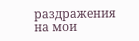раздражения на мои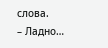слова.
– Ладно…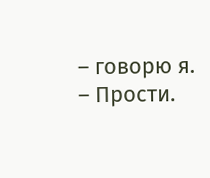– говорю я. – Прости.